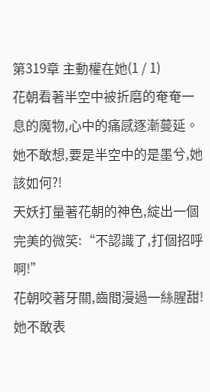第319章 主動權在她(1 / 1)
花朝看著半空中被折磨的奄奄一息的魔物,心中的痛感逐漸蔓延。
她不敢想,要是半空中的是墨兮,她該如何?!
天妖打量著花朝的神色,綻出一個完美的微笑:“不認識了,打個招呼啊!”
花朝咬著牙關,齒間漫過一絲腥甜!
她不敢表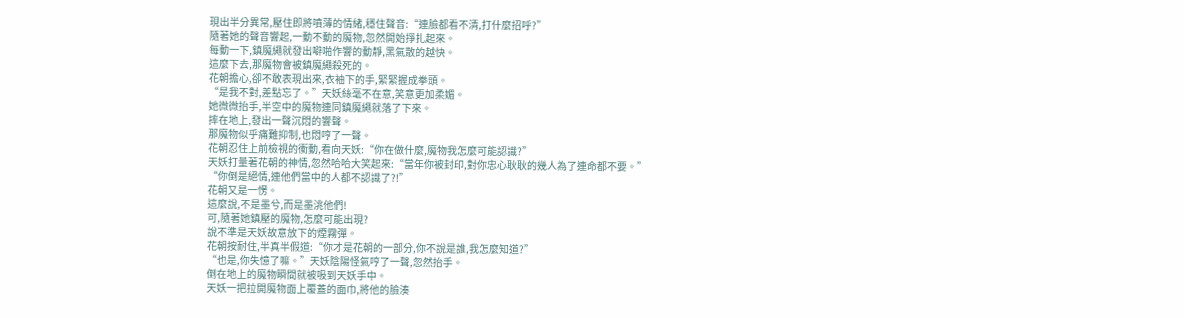現出半分異常,壓住即將噴薄的情緒,穩住聲音:“連臉都看不清,打什麼招呼?”
隨著她的聲音響起,一動不動的魔物,忽然開始掙扎起來。
每動一下,鎮魔繩就發出噼啪作響的動靜,黑氣散的越快。
這麼下去,那魔物會被鎮魔繩殺死的。
花朝擔心,卻不敢表現出來,衣袖下的手,緊緊握成拳頭。
“是我不對,差點忘了。”天妖絲毫不在意,笑意更加柔媚。
她微微抬手,半空中的魔物連同鎮魔繩就落了下來。
摔在地上,發出一聲沉悶的響聲。
那魔物似乎痛難抑制,也悶哼了一聲。
花朝忍住上前檢視的衝動,看向天妖:“你在做什麼,魔物我怎麼可能認識?”
天妖打量著花朝的神情,忽然哈哈大笑起來:“當年你被封印,對你忠心耿耿的幾人為了連命都不要。”
“你倒是絕情,連他們當中的人都不認識了?!”
花朝又是一愣。
這麼說,不是墨兮,而是墨洮他們!
可,隨著她鎮壓的魔物,怎麼可能出現?
說不準是天妖故意放下的煙霧彈。
花朝按耐住,半真半假道:“你才是花朝的一部分,你不說是誰,我怎麼知道?”
“也是,你失憶了嘛。”天妖陰陽怪氣哼了一聲,忽然抬手。
倒在地上的魔物瞬間就被吸到天妖手中。
天妖一把拉開魔物面上覆蓋的面巾,將他的臉湊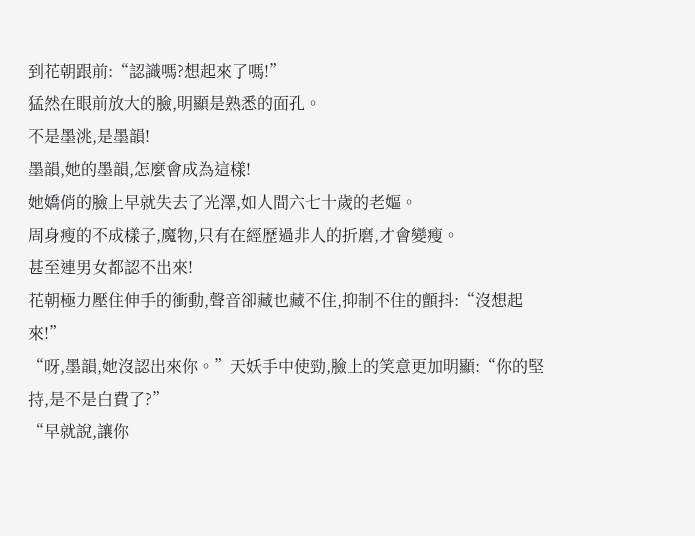到花朝跟前:“認識嗎?想起來了嗎!”
猛然在眼前放大的臉,明顯是熟悉的面孔。
不是墨洮,是墨韻!
墨韻,她的墨韻,怎麼會成為這樣!
她嬌俏的臉上早就失去了光澤,如人間六七十歲的老嫗。
周身瘦的不成樣子,魔物,只有在經歷過非人的折磨,才會變瘦。
甚至連男女都認不出來!
花朝極力壓住伸手的衝動,聲音卻藏也藏不住,抑制不住的顫抖:“沒想起來!”
“呀,墨韻,她沒認出來你。”天妖手中使勁,臉上的笑意更加明顯:“你的堅持,是不是白費了?”
“早就說,讓你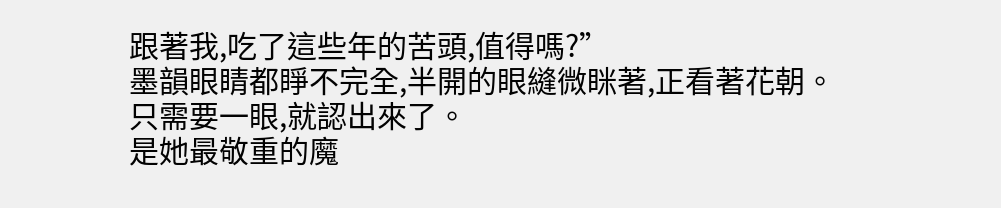跟著我,吃了這些年的苦頭,值得嗎?”
墨韻眼睛都睜不完全,半開的眼縫微眯著,正看著花朝。
只需要一眼,就認出來了。
是她最敬重的魔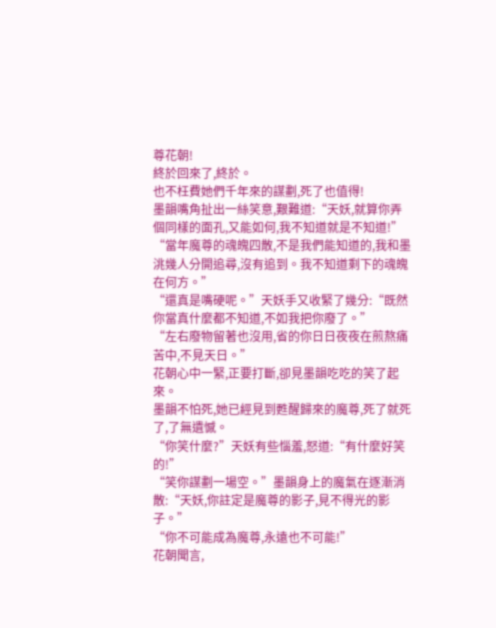尊花朝!
終於回來了,終於。
也不枉費她們千年來的謀劃,死了也值得!
墨韻嘴角扯出一絲笑意,艱難道:“天妖,就算你弄個同樣的面孔,又能如何,我不知道就是不知道!”
“當年魔尊的魂魄四散,不是我們能知道的,我和墨洮幾人分開追尋,沒有追到。我不知道剩下的魂魄在何方。”
“還真是嘴硬呢。”天妖手又收緊了幾分:“既然你當真什麼都不知道,不如我把你廢了。”
“左右廢物留著也沒用,省的你日日夜夜在煎熬痛苦中,不見天日。”
花朝心中一緊,正要打斷,卻見墨韻吃吃的笑了起來。
墨韻不怕死,她已經見到甦醒歸來的魔尊,死了就死了,了無遺憾。
“你笑什麼?”天妖有些惱羞,怒道:“有什麼好笑的!”
“笑你謀劃一場空。”墨韻身上的魔氣在逐漸消散:“天妖,你註定是魔尊的影子,見不得光的影子。”
“你不可能成為魔尊,永遠也不可能!”
花朝聞言,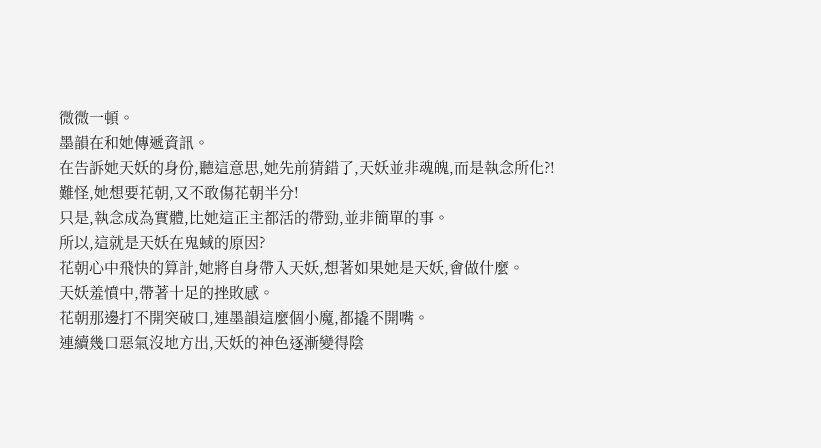微微一頓。
墨韻在和她傳遞資訊。
在告訴她天妖的身份,聽這意思,她先前猜錯了,天妖並非魂魄,而是執念所化?!
難怪,她想要花朝,又不敢傷花朝半分!
只是,執念成為實體,比她這正主都活的帶勁,並非簡單的事。
所以,這就是天妖在鬼蜮的原因?
花朝心中飛快的算計,她將自身帶入天妖,想著如果她是天妖,會做什麼。
天妖羞憤中,帶著十足的挫敗感。
花朝那邊打不開突破口,連墨韻這麼個小魔,都撬不開嘴。
連續幾口惡氣沒地方出,天妖的神色逐漸變得陰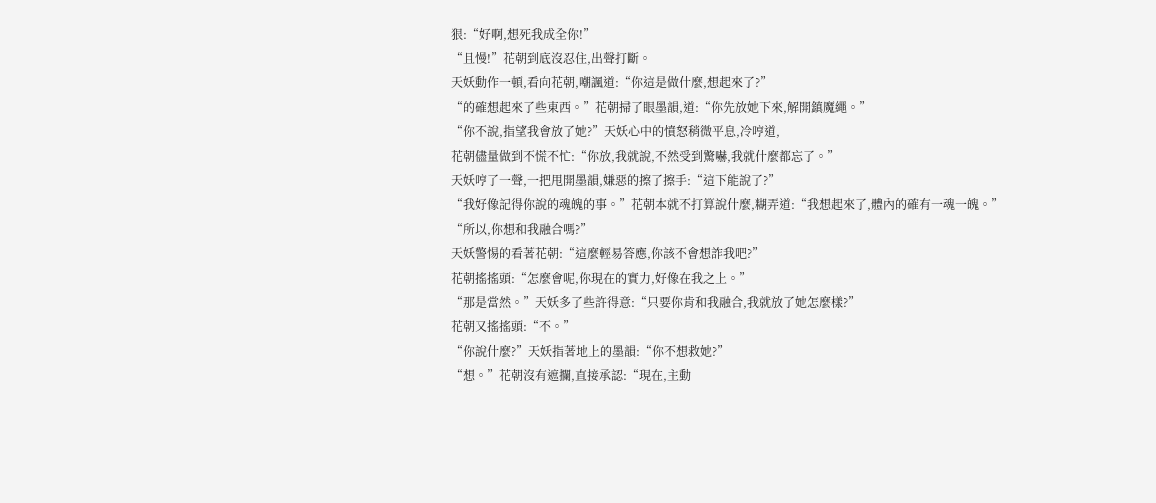狠:“好啊,想死我成全你!”
“且慢!”花朝到底沒忍住,出聲打斷。
天妖動作一頓,看向花朝,嘲諷道:“你這是做什麼,想起來了?”
“的確想起來了些東西。”花朝掃了眼墨韻,道:“你先放她下來,解開鎮魔繩。”
“你不說,指望我會放了她?”天妖心中的憤怒稍微平息,冷哼道,
花朝儘量做到不慌不忙:“你放,我就說,不然受到驚嚇,我就什麼都忘了。”
天妖哼了一聲,一把甩開墨韻,嫌惡的擦了擦手:“這下能說了?”
“我好像記得你說的魂魄的事。”花朝本就不打算說什麼,糊弄道:“我想起來了,體內的確有一魂一魄。”
“所以,你想和我融合嗎?”
天妖警惕的看著花朝:“這麼輕易答應,你該不會想詐我吧?”
花朝搖搖頭:“怎麼會呢,你現在的實力,好像在我之上。”
“那是當然。”天妖多了些許得意:“只要你肯和我融合,我就放了她怎麼樣?”
花朝又搖搖頭:“不。”
“你說什麼?”天妖指著地上的墨韻:“你不想救她?”
“想。”花朝沒有遮攔,直接承認:“現在,主動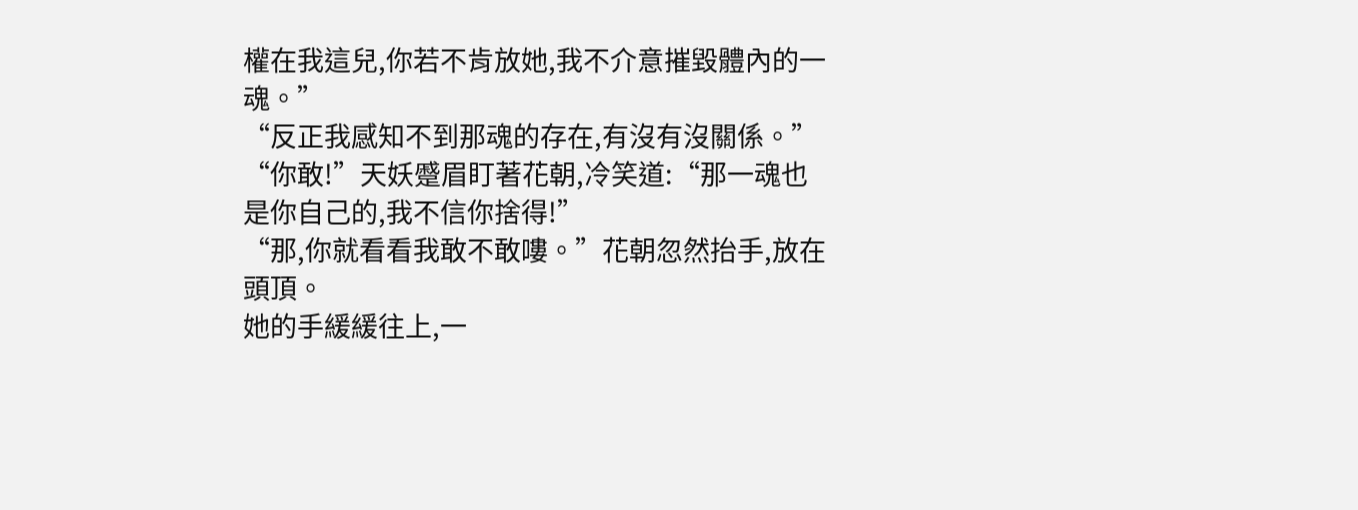權在我這兒,你若不肯放她,我不介意摧毀體內的一魂。”
“反正我感知不到那魂的存在,有沒有沒關係。”
“你敢!”天妖蹙眉盯著花朝,冷笑道:“那一魂也是你自己的,我不信你捨得!”
“那,你就看看我敢不敢嘍。”花朝忽然抬手,放在頭頂。
她的手緩緩往上,一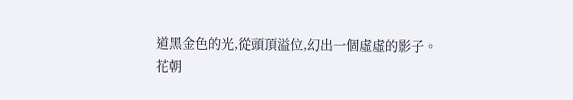道黑金色的光,從頭頂溢位,幻出一個虛虛的影子。
花朝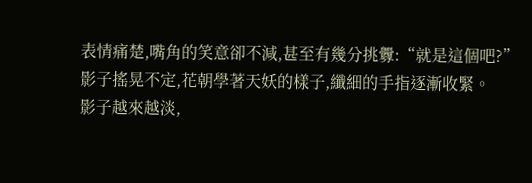表情痛楚,嘴角的笑意卻不減,甚至有幾分挑釁:“就是這個吧?”
影子搖晃不定,花朝學著天妖的樣子,纖細的手指逐漸收緊。
影子越來越淡,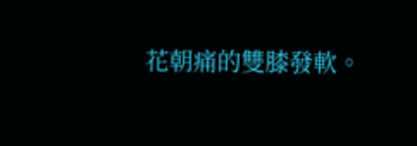花朝痛的雙膝發軟。